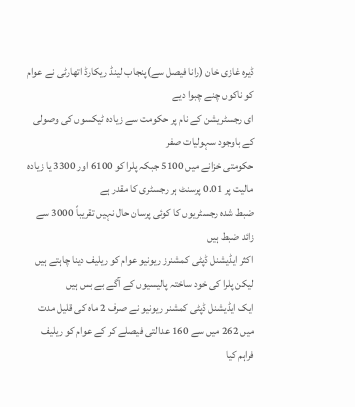ڈیرہ غازی خان (رانا فیصل سے)پنجاب لینڈ ریکارڈ اتھارٹی نے عوام کو ناکوں چنے چبوا دیے
ای رجسٹریشن کے نام پر حکومت سے زیادہ ٹیکسوں کی وصولی کے باوجود سہولیات صفر
حکومتی خزانے میں 5100 جبکہ پلرا کو 6100 اور 3300 یا زیادہ مالیت پر 0.01 پرسنٹ ہر رجسٹری کا مقدر ہے
ضبط شدہ رجسٹریوں کا کوئی پرسان حال نہیں تقریباً 3000 سے زائد ضبط ہیں
اکثر ایڈیشنل ڈپٹی کمشنرز ریونیو عوام کو ریلیف دینا چاہتے ہیں
لیکن پلرا کی خود ساختہ پالیسیوں کے آگے بے بس ہیں
ایک ایڈیشنل ڈپٹی کمشنر ریونیو نے صرف 2 ماہ کی قلیل مدت میں 262 میں سے 160 عدالتی فیصلے کر کے عوام کو ریلیف فراہم کیا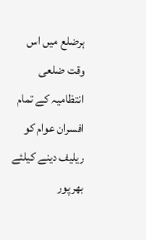ہرضلع میں اس وقت ضلعی انتظامیہ کے تمام افسران عوام کو ریلیف دینے کیلئے بھرپور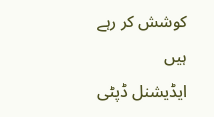کوشش کر رہے ہیں
ایڈیشنل ڈپٹی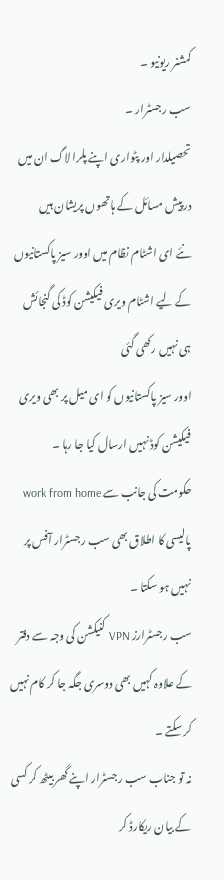کمشنر ریونیو ۔
سب رجسٹرار ۔
تحصیلدار اور پٹواری اپنے پلرا لاگ ان میں درپیش مسائل کے ہاتھوں پریشان ہیں
نئے ای اشٹام نظام میں اوور سیز پاکستانیوں کے لیے اشٹام ویری فیکیشن کوڈ کی گنجائش ہی نہیں رکھی گئی
اوور سیز پاکستانیوں کو ای میل پر بھی ویری فیکیشن کوڈ نہیں ارسال کیا جا رہا ۔
حکومت کی جانب سے work from home پالیسی کا اطلاق بھی سب رجسٹرار آفس پر نہیں ہو سکتا ۔
سب رجسٹرارز VPN کنیکشن کی وجہ سے دفتر کے علاوہ کہیں بھی دوسری جگہ جا کر کام نہیں کر سکتے ۔
نہ تو جناب سب رجسٹرار اپنے گھر بیٹھ کر کسی کے بیان ریکارڈ کر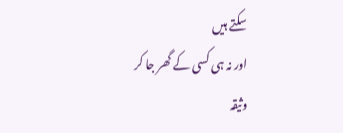سکتے ہیں
اور نہ ہی کسی کے گھر جا کر
وثیقہ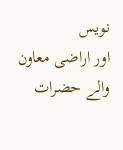نویس
اور اراضی معاون والے حضرات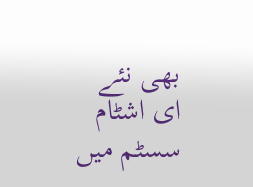بھی نئے
ای اشٹام سسٹم میں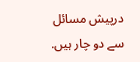درپیش مسائل سے دو چار ہیں.